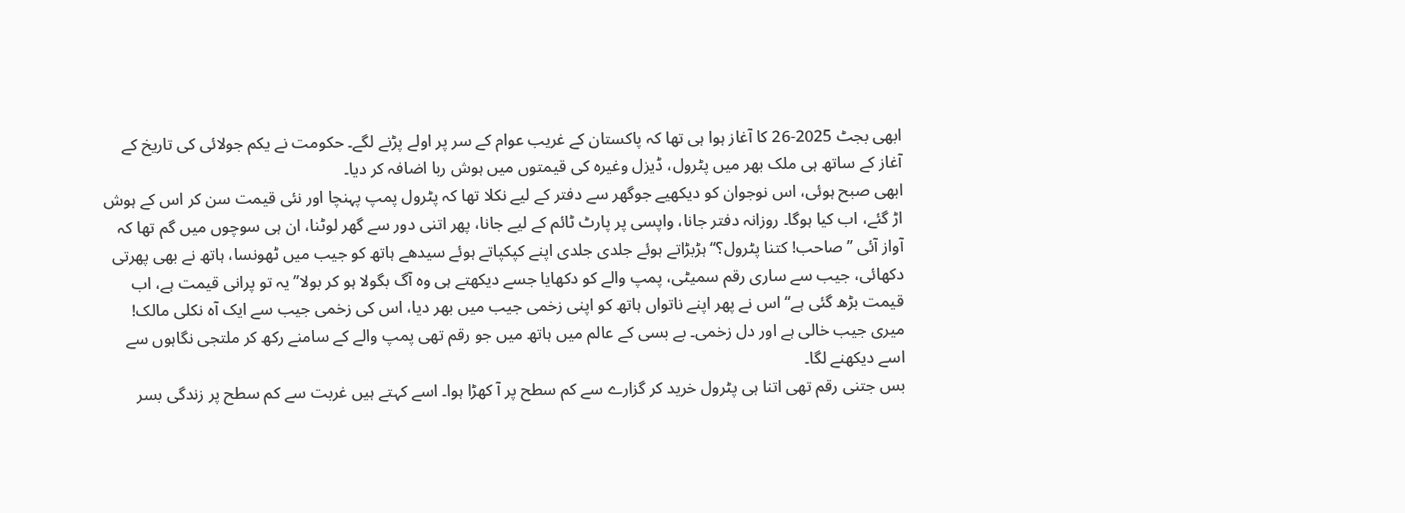ابھی بجٹ 2025-26 کا آغاز ہوا ہی تھا کہ پاکستان کے غریب عوام کے سر پر اولے پڑنے لگے۔ حکومت نے یکم جولائی کی تاریخ کے آغاز کے ساتھ ہی ملک بھر میں پٹرول، ڈیزل وغیرہ کی قیمتوں میں ہوش ربا اضافہ کر دیا۔
ابھی صبح ہوئی، اس نوجوان کو دیکھیے جوگھر سے دفتر کے لیے نکلا تھا کہ پٹرول پمپ پہنچا اور نئی قیمت سن کر اس کے ہوش اڑ گئے، اب کیا ہوگا۔ روزانہ دفتر جانا، واپسی پر پارٹ ٹائم کے لیے جانا، پھر اتنی دور سے گھر لوٹنا، ان ہی سوچوں میں گم تھا کہ آواز آئی ’’ صاحب! کتنا پٹرول؟‘‘ ہڑبڑاتے ہوئے جلدی جلدی اپنے کپکپاتے ہوئے سیدھے ہاتھ کو جیب میں ٹھونسا، ہاتھ نے بھی پھرتی دکھائی، جیب سے ساری رقم سمیٹی، پمپ والے کو دکھایا جسے دیکھتے ہی وہ آگ بگولا ہو کر بولا’’ یہ تو پرانی قیمت ہے، اب قیمت بڑھ گئی ہے‘‘ اس نے پھر اپنے ناتواں ہاتھ کو اپنی زخمی جیب میں بھر دیا، اس کی زخمی جیب سے ایک آہ نکلی مالک! میری جیب خالی ہے اور دل زخمی۔ بے بسی کے عالم میں ہاتھ میں جو رقم تھی پمپ والے کے سامنے رکھ کر ملتجی نگاہوں سے اسے دیکھنے لگا۔
بس جتنی رقم تھی اتنا ہی پٹرول خرید کر گزارے سے کم سطح پر آ کھڑا ہوا۔ اسے کہتے ہیں غربت سے کم سطح پر زندگی بسر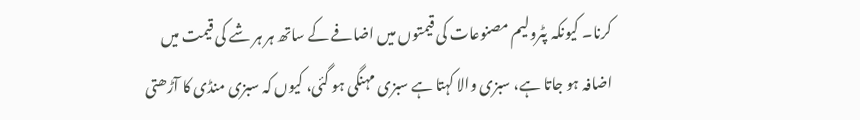کرنا۔ کیونکہ پٹرولیم مصنوعات کی قیمتوں میں اضافے کے ساتھ ہر ہر شے کی قیمت میں اضافہ ہو جاتا ہے، سبزی والا کہتا ہے سبزی مہنگی ہو گئی، کیوں کہ سبزی منڈی کا آڑھتی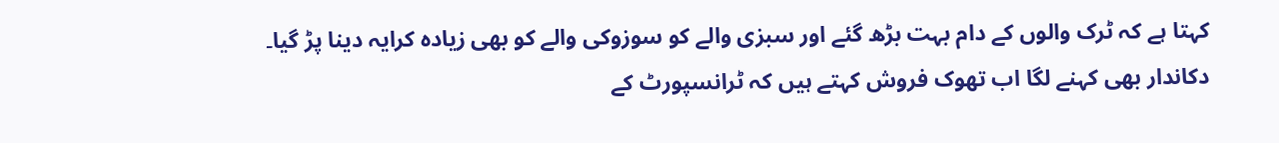کہتا ہے کہ ٹرک والوں کے دام بہت بڑھ گئے اور سبزی والے کو سوزوکی والے کو بھی زیادہ کرایہ دینا پڑ گیا۔
دکاندار بھی کہنے لگا اب تھوک فروش کہتے ہیں کہ ٹرانسپورٹ کے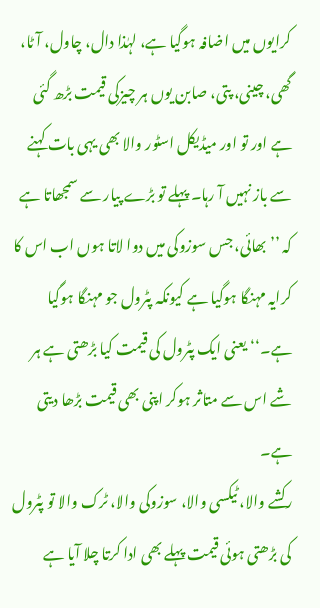کرایوں میں اضافہ ہوگیا ہے، لہٰذا دال، چاول، آٹا، گھی، چینی، پتی، صابن یوں ہر چیزکی قیمت بڑھ گئی ہے اور تو اور میڈیکل اسٹور والا بھی یہی بات کہنے سے باز نہیں آ رہا۔ پہلے تو بڑے پیار سے سمجھاتا ہے کہ ’’ بھائی، جس سوزوکی میں دوا لاتا ہوں اب اس کا کرایہ مہنگا ہوگیا ہے کیونکہ پٹرول جو مہنگا ہوگیا ہے۔‘‘ یعنی ایک پٹرول کی قیمت کیا بڑھتی ہے ہر شے اس سے متاثر ہوکر اپنی بھی قیمت بڑھا دیتی ہے۔
رکشے والا، ٹیکسی والا، سوزوکی والا، ٹرک والا تو پٹرول کی بڑھتی ہوئی قیمت پہلے بھی ادا کرتا چلا آیا ہے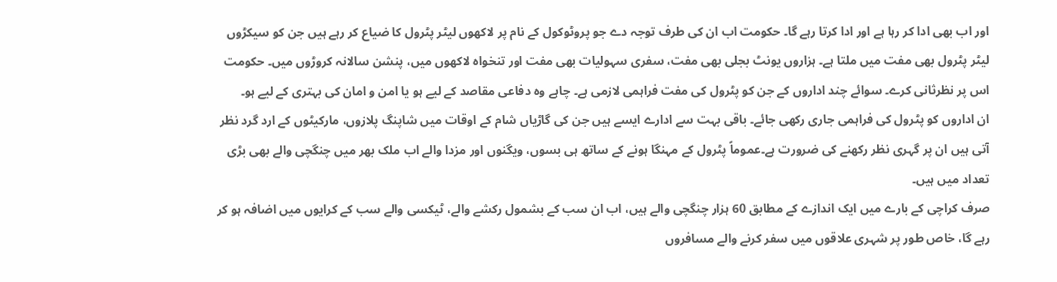اور اب بھی ادا کر رہا ہے اور ادا کرتا رہے گا۔ حکومت اب ان کی طرف توجہ دے جو پروٹوکول کے نام پر لاکھوں لیٹر پٹرول کا ضیاع کر رہے ہیں جن کو سیکڑوں لیٹر پٹرول بھی مفت میں ملتا ہے۔ ہزاروں یونٹ بجلی بھی مفت، سفری سہولیات بھی مفت اور تنخواہ لاکھوں میں، پنشن سالانہ کروڑوں میں۔ حکومت اس پر نظرثانی کرے۔ سوائے چند اداروں کے جن کو پٹرول کی مفت فراہمی لازمی ہے۔ چاہے وہ دفاعی مقاصد کے لیے ہو یا امن و امان کی بہتری کے لیے ہو۔
ان اداروں کو پٹرول کی فراہمی جاری رکھی جائے۔ باقی بہت سے ادارے ایسے ہیں جن کی گاڑیاں شام کے اوقات میں شاپنگ پلازوں، مارکیٹوں کے ارد گرد نظر آتی ہیں ان پر گہری نظر رکھنے کی ضرورت ہے۔عموماً پٹرول کے مہنگا ہونے کے ساتھ ہی بسوں، ویگنوں اور مزدا والے اب ملک بھر میں چنگچی والے بھی بڑی تعداد میں ہیں۔
صرف کراچی کے بارے میں ایک اندازے کے مطابق 60 ہزار چنگچی والے ہیں، اب ان سب کے بشمول رکشے والے، ٹیکسی والے سب کے کرایوں میں اضافہ ہو کر رہے گا، خاص طور پر شہری علاقوں میں سفر کرنے والے مسافروں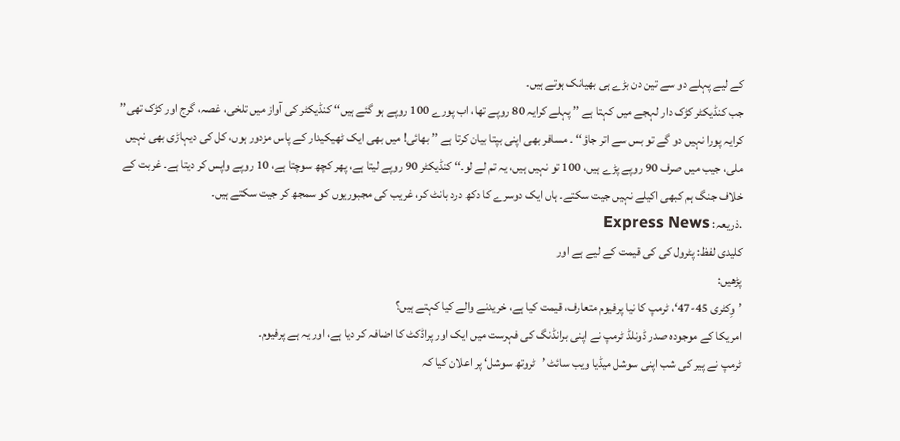کے لیے پہلے دو سے تین دن بڑے ہی بھیانک ہوتے ہیں۔
جب کنڈیکٹر کڑک دار لہجے میں کہتا ہے ’’ پہلے کرایہ 80 روپے تھا، اب پورے 100 روپے ہو گئے ہیں‘‘ کنڈیکٹر کی آواز میں تلخی، غصہ، گرج اور کڑک تھی’’ کرایہ پورا نہیں دو گے تو بس سے اتر جاؤ‘‘ ۔ مسافر بھی اپنی بپتا بیان کرتا ہے ’’ بھائی! میں بھی ایک ٹھیکیدار کے پاس مزدور ہوں، کل کی دیہاڑی بھی نہیں ملی، جیب میں صرف 90 روپے پڑے ہیں، 100 تو نہیں ہیں، یہ تم لے لو۔‘‘ کنڈیکٹر 90 روپے لیتا ہے، پھر کچھ سوچتا ہے، 10 روپے واپس کر دیتا ہے۔ غربت کے خلاف جنگ ہم کبھی اکیلے نہیں جیت سکتے۔ ہاں ایک دوسرے کا دکھ درد بانٹ کر، غریب کی مجبوریوں کو سمجھ کر جیت سکتے ہیں۔
.ذریعہ: Express News
کلیدی لفظ: پٹرول کی کی قیمت کے لیے ہے اور
پڑھیں:
’وِکٹری 45-47‘، ٹرمپ کا نیا پرفیوم متعارف، قیمت کیا ہے، خریدنے والے کیا کہتے ہیں؟
امریکا کے موجودہ صدر ڈونلڈ ٹرمپ نے اپنی برانڈنگ کی فہرست میں ایک اور پراڈکٹ کا اضافہ کر دیا ہے، اور یہ ہے پرفیوم۔
ٹرمپ نے پیر کی شب اپنی سوشل میڈیا ویب سائٹ ’ٹروتھ سوشل‘ پر اعلان کیا کہ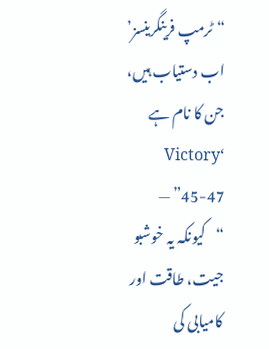“ٹرمپ فرینگرینسز’ اب دستیاب ہیں، جن کا نام ہے ‘Victory 45-47” — “کیونکہ یہ خوشبو جیت، طاقت اور کامیابی کی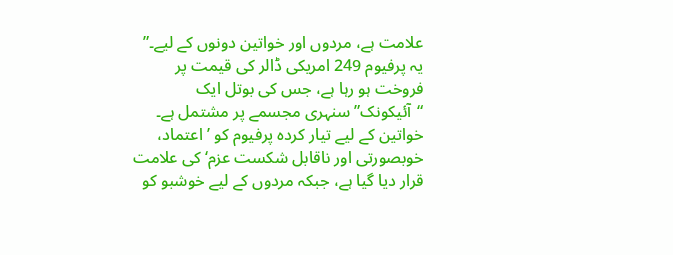علامت ہے، مردوں اور خواتین دونوں کے لیے۔”
یہ پرفیوم 249 امریکی ڈالر کی قیمت پر فروخت ہو رہا ہے، جس کی بوتل ایک “آئیکونک” سنہری مجسمے پر مشتمل ہے۔
خواتین کے لیے تیار کردہ پرفیوم کو ’اعتماد، خوبصورتی اور ناقابل شکست عزم‘ کی علامت قرار دیا گیا ہے، جبکہ مردوں کے لیے خوشبو کو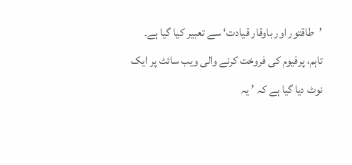’طاقتور اور باوقار قیادت‘ سے تعبیر کیا گیا ہے۔
تاہم، پرفیوم کی فروخت کرنے والی ویب سائٹ پر ایک نوٹ دیا گیا ہے کہ ’ یہ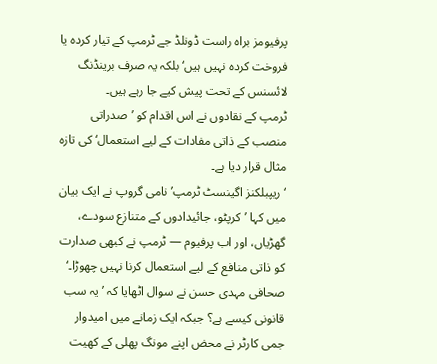پرفیومز براہ راست ڈونلڈ جے ٹرمپ کے تیار کردہ یا فروخت کردہ نہیں ہیں‘ بلکہ یہ صرف برینڈنگ لائسنس کے تحت پیش کیے جا رہے ہیں۔
ٹرمپ کے نقادوں نے اس اقدام کو ’صدراتی منصب کے ذاتی مفادات کے لیے استعمال‘ کی تازہ مثال قرار دیا ہے۔
‘ریپبلکنز اگینسٹ ٹرمپ’ نامی گروپ نے ایک بیان میں کہا ’کرپٹو، جائیدادوں کے متنازع سودے، گھڑیاں، اور اب پرفیوم — ٹرمپ نے کبھی صدارت کو ذاتی منافع کے لیے استعمال کرنا نہیں چھوڑا۔‘
صحافی مہدی حسن نے سوال اٹھایا کہ ’یہ سب قانونی کیسے ہے؟ جبکہ ایک زمانے میں امیدوار جمی کارٹر نے محض اپنے مونگ پھلی کے کھیت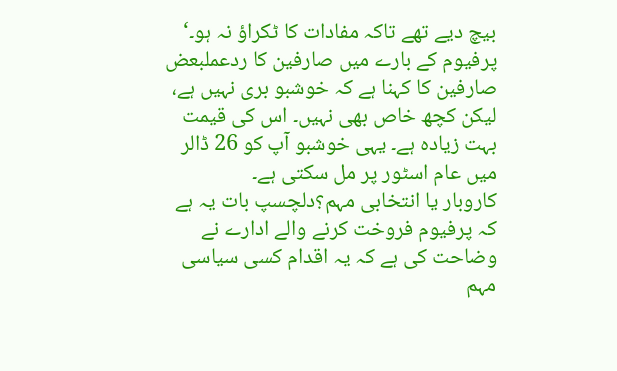بیچ دیے تھے تاکہ مفادات کا ٹکراؤ نہ ہو۔‘
پرفیوم کے بارے میں صارفین کا ردعملبعض صارفین کا کہنا ہے کہ خوشبو بری نہیں ہے، لیکن کچھ خاص بھی نہیں۔ اس کی قیمت بہت زیادہ ہے۔ یہی خوشبو آپ کو 26 ڈالر میں عام اسٹور پر مل سکتی ہے۔
کاروبار یا انتخابی مہم؟دلچسپ بات یہ ہے کہ پرفیوم فروخت کرنے والے ادارے نے وضاحت کی ہے کہ یہ اقدام کسی سیاسی مہم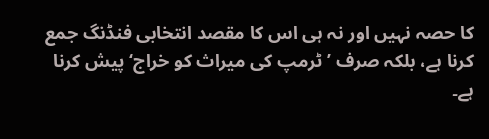کا حصہ نہیں اور نہ ہی اس کا مقصد انتخابی فنڈنگ جمع کرنا ہے، بلکہ صرف ’ٹرمپ کی میراث کو خراج‘ پیش کرنا ہے۔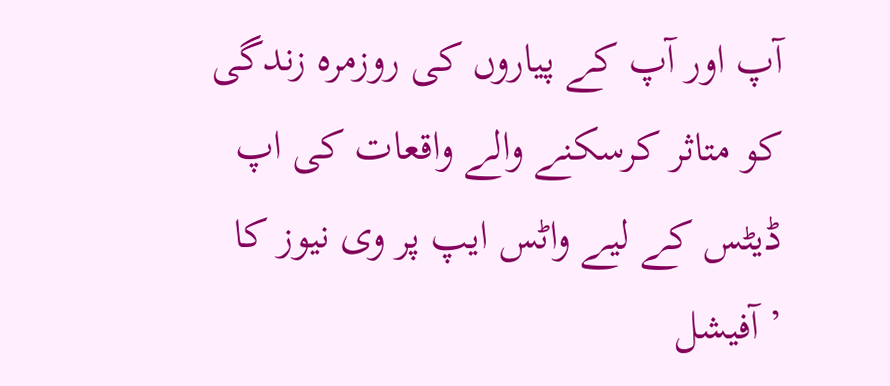آپ اور آپ کے پیاروں کی روزمرہ زندگی کو متاثر کرسکنے والے واقعات کی اپ ڈیٹس کے لیے واٹس ایپ پر وی نیوز کا ’آفیشل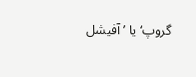گروپ‘ یا ’آفیشل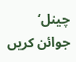چینل‘ جوائن کریں